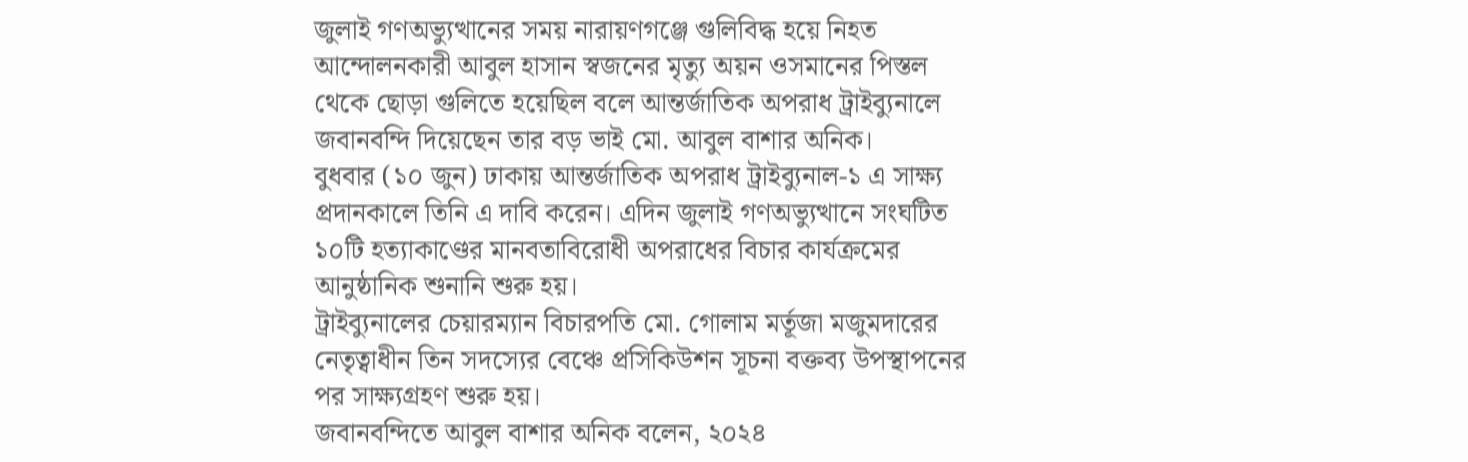জুলাই গণঅভ্যুত্থানের সময় নারায়ণগঞ্জে গুলিবিদ্ধ হয়ে নিহত আন্দোলনকারী আবুল হাসান স্বজনের মৃত্যু অয়ন ওসমানের পিস্তল থেকে ছোড়া গুলিতে হয়েছিল বলে আন্তর্জাতিক অপরাধ ট্রাইব্যুনালে জবানবন্দি দিয়েছেন তার বড় ভাই মো. আবুল বাশার অনিক।
বুধবার (১০ জুন) ঢাকায় আন্তর্জাতিক অপরাধ ট্রাইব্যুনাল-১ এ সাক্ষ্য প্রদানকালে তিনি এ দাবি করেন। এদিন জুলাই গণঅভ্যুত্থানে সংঘটিত ১০টি হত্যাকাণ্ডের মানবতাবিরোধী অপরাধের বিচার কার্যক্রমের আনুষ্ঠানিক শুনানি শুরু হয়।
ট্রাইব্যুনালের চেয়ারম্যান বিচারপতি মো. গোলাম মর্তূজা মজুমদারের নেতৃত্বাধীন তিন সদস্যের বেঞ্চে প্রসিকিউশন সূচনা বক্তব্য উপস্থাপনের পর সাক্ষ্যগ্রহণ শুরু হয়।
জবানবন্দিতে আবুল বাশার অনিক বলেন, ২০২৪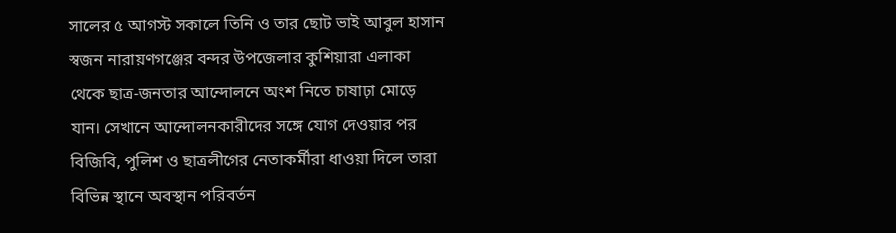সালের ৫ আগস্ট সকালে তিনি ও তার ছোট ভাই আবুল হাসান স্বজন নারায়ণগঞ্জের বন্দর উপজেলার কুশিয়ারা এলাকা থেকে ছাত্র-জনতার আন্দোলনে অংশ নিতে চাষাঢ়া মোড়ে যান। সেখানে আন্দোলনকারীদের সঙ্গে যোগ দেওয়ার পর বিজিবি, পুলিশ ও ছাত্রলীগের নেতাকর্মীরা ধাওয়া দিলে তারা বিভিন্ন স্থানে অবস্থান পরিবর্তন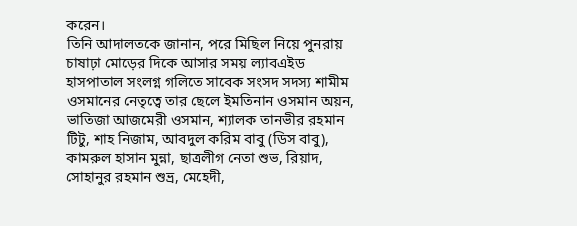করেন।
তিনি আদালতকে জানান, পরে মিছিল নিয়ে পুনরায় চাষাঢ়া মোড়ের দিকে আসার সময় ল্যাবএইড হাসপাতাল সংলগ্ন গলিতে সাবেক সংসদ সদস্য শামীম ওসমানের নেতৃত্বে তার ছেলে ইমতিনান ওসমান অয়ন, ভাতিজা আজমেরী ওসমান, শ্যালক তানভীর রহমান টিটু, শাহ নিজাম, আবদুল করিম বাবু (ডিস বাবু), কামরুল হাসান মুন্না, ছাত্রলীগ নেতা শুভ, রিয়াদ, সোহানুর রহমান শুভ্র, মেহেদী,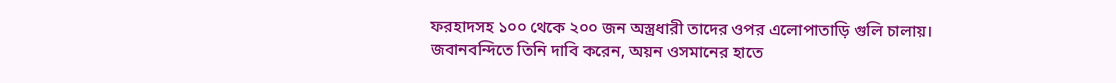ফরহাদসহ ১০০ থেকে ২০০ জন অস্ত্রধারী তাদের ওপর এলোপাতাড়ি গুলি চালায়।
জবানবন্দিতে তিনি দাবি করেন, অয়ন ওসমানের হাতে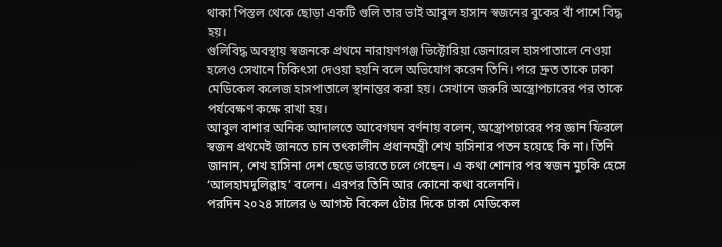থাকা পিস্তল থেকে ছোড়া একটি গুলি তার ভাই আবুল হাসান স্বজনের বুকের বাঁ পাশে বিদ্ধ হয়।
গুলিবিদ্ধ অবস্থায় স্বজনকে প্রথমে নারায়ণগঞ্জ ভিক্টোরিয়া জেনারেল হাসপাতালে নেওয়া হলেও সেখানে চিকিৎসা দেওয়া হয়নি বলে অভিযোগ করেন তিনি। পরে দ্রুত তাকে ঢাকা মেডিকেল কলেজ হাসপাতালে স্থানান্তর করা হয়। সেখানে জরুরি অস্ত্রোপচারের পর তাকে পর্যবেক্ষণ কক্ষে রাখা হয়।
আবুল বাশার অনিক আদালতে আবেগঘন বর্ণনায় বলেন, অস্ত্রোপচারের পর জ্ঞান ফিরলে স্বজন প্রথমেই জানতে চান তৎকালীন প্রধানমন্ত্রী শেখ হাসিনার পতন হয়েছে কি না। তিনি জানান, শেখ হাসিনা দেশ ছেড়ে ভারতে চলে গেছেন। এ কথা শোনার পর স্বজন মুচকি হেসে ‘আলহামদুলিল্লাহ’ বলেন। এরপর তিনি আর কোনো কথা বলেননি।
পরদিন ২০২৪ সালের ৬ আগস্ট বিকেল ৫টার দিকে ঢাকা মেডিকেল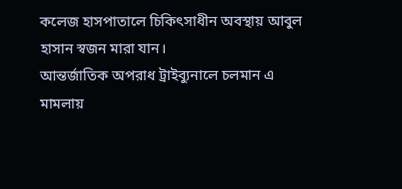কলেজ হাসপাতালে চিকিৎসাধীন অবস্থায় আবুল হাসান স্বজন মারা যান।
আন্তর্জাতিক অপরাধ ট্রাইব্যুনালে চলমান এ মামলায়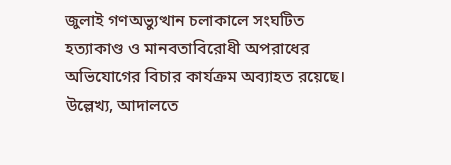জুলাই গণঅভ্যুত্থান চলাকালে সংঘটিত হত্যাকাণ্ড ও মানবতাবিরোধী অপরাধের অভিযোগের বিচার কার্যক্রম অব্যাহত রয়েছে। উল্লেখ্য, আদালতে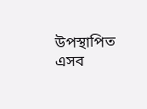উপস্থাপিত এসব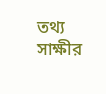তথ্য সাক্ষীর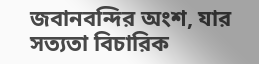জবানবন্দির অংশ, যার সত্যতা বিচারিক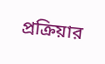প্রক্রিয়ার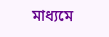মাধ্যমে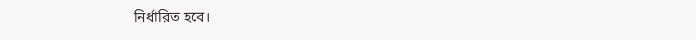নির্ধারিত হবে।